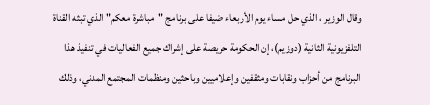وقال الوزير ، الذي حل مساء يوم الأربعاء ضيفا على برنامج "مباشرة معكم" الذي تبثه القناة التلفزيونية الثانية (دوزيم)، إن الحكومة حريصة على إشراك جميع الفعاليات في تنفيذ هذا البرنامج من أحزاب ونقابات ومثقفين وإعلاميين وباحثين ومنظمات المجتمع المدني، وذلك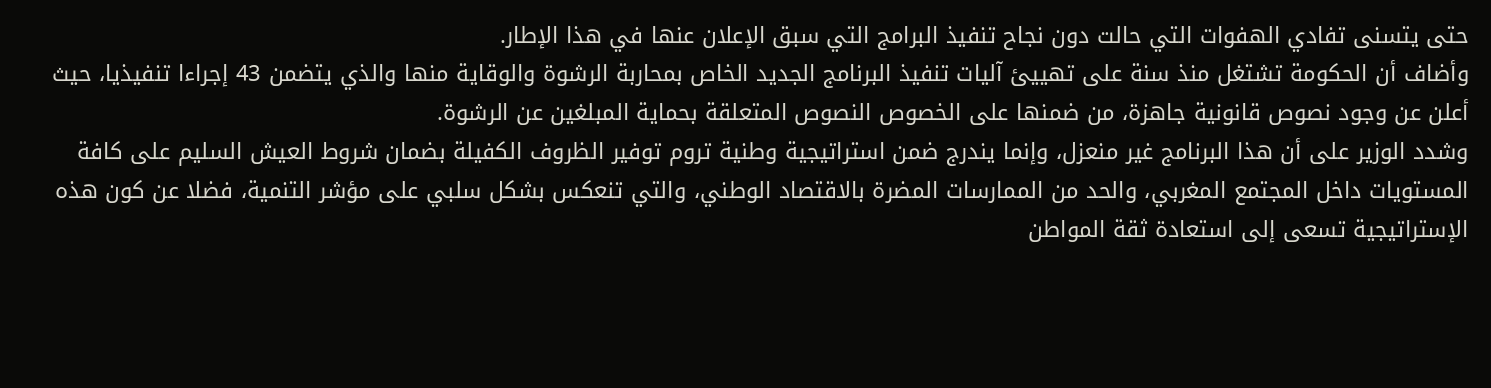حتى يتسنى تفادي الهفوات التي حالت دون نجاح تنفيذ البرامج التي سبق الإعلان عنها في هذا الإطار.
وأضاف أن الحكومة تشتغل منذ سنة على تهييئ آليات تنفيذ البرنامج الجديد الخاص بمحاربة الرشوة والوقاية منها والذي يتضمن 43 إجراءا تنفيذيا، حيث أعلن عن وجود نصوص قانونية جاهزة، من ضمنها على الخصوص النصوص المتعلقة بحماية المبلغين عن الرشوة.
وشدد الوزير على أن هذا البرنامج غير منعزل، وإنما يندرج ضمن استراتيجية وطنية تروم توفير الظروف الكفيلة بضمان شروط العيش السليم على كافة المستويات داخل المجتمع المغربي، والحد من الممارسات المضرة بالاقتصاد الوطني، والتي تنعكس بشكل سلبي على مؤشر التنمية، فضلا عن كون هذه الإستراتيجية تسعى إلى استعادة ثقة المواطن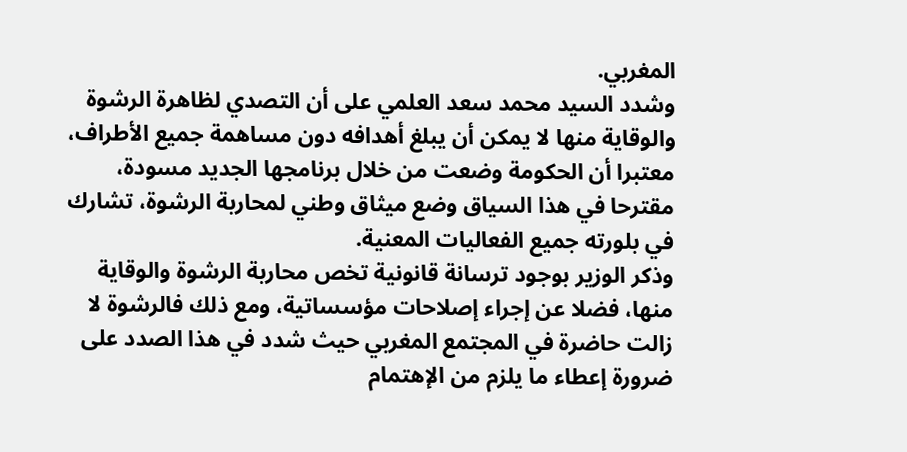المغربي.
وشدد السيد محمد سعد العلمي على أن التصدي لظاهرة الرشوة والوقاية منها لا يمكن أن يبلغ أهدافه دون مساهمة جميع الأطراف، معتبرا أن الحكومة وضعت من خلال برنامجها الجديد مسودة، مقترحا في هذا السياق وضع ميثاق وطني لمحاربة الرشوة، تشارك في بلورته جميع الفعاليات المعنية.
وذكر الوزير بوجود ترسانة قانونية تخص محاربة الرشوة والوقاية منها، فضلا عن إجراء إصلاحات مؤسساتية، ومع ذلك فالرشوة لا زالت حاضرة في المجتمع المغربي حيث شدد في هذا الصدد على ضرورة إعطاء ما يلزم من الإهتمام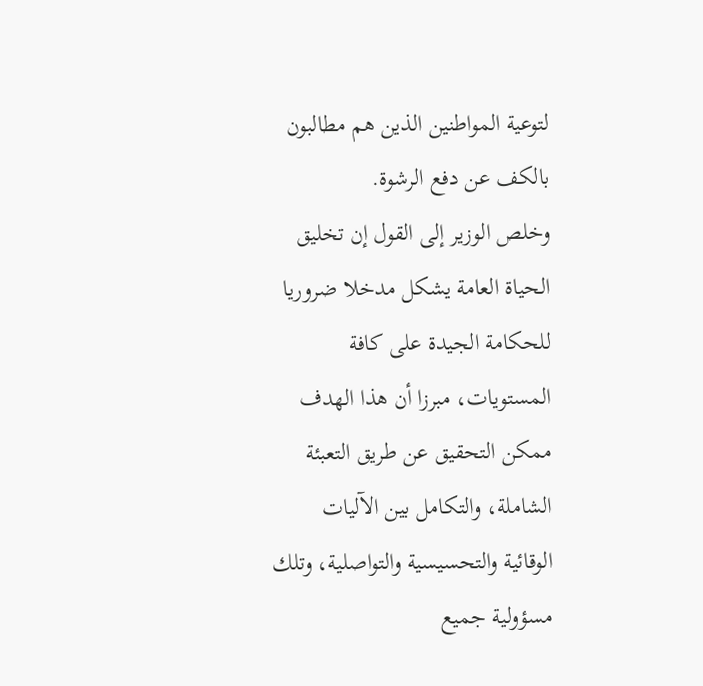لتوعية المواطنين الذين هم مطالبون بالكف عن دفع الرشوة.
وخلص الوزير إلى القول إن تخليق الحياة العامة يشكل مدخلا ضروريا للحكامة الجيدة على كافة المستويات، مبرزا أن هذا الهدف ممكن التحقيق عن طريق التعبئة الشاملة، والتكامل بين الآليات الوقائية والتحسيسية والتواصلية، وتلك مسؤولية جميع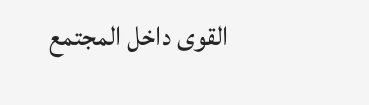القوى داخل المجتمع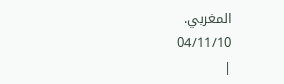المغربي.
04/11/10
|